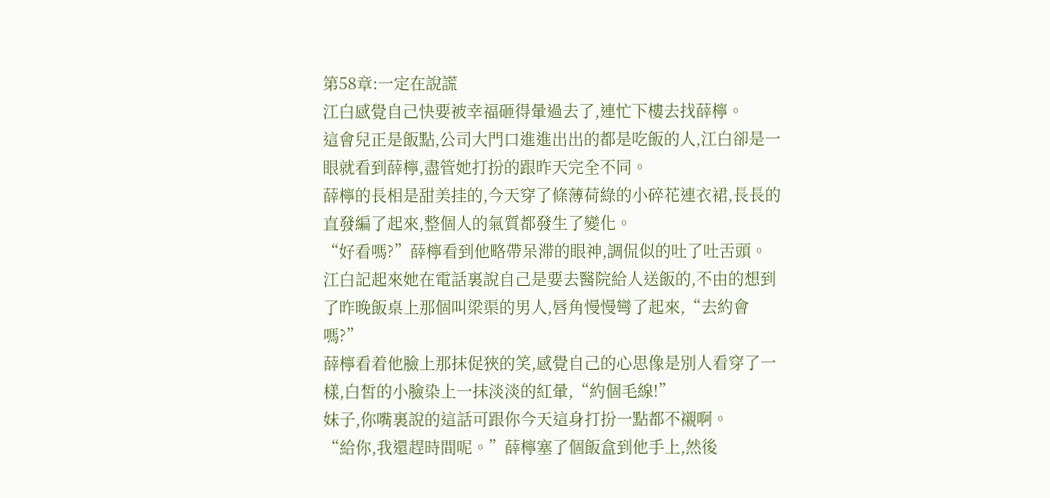第58章:一定在說謊
江白感覺自己快要被幸福砸得暈過去了,連忙下樓去找薛檸。
這會兒正是飯點,公司大門口進進出出的都是吃飯的人,江白卻是一眼就看到薛檸,盡管她打扮的跟昨天完全不同。
薛檸的長相是甜美挂的,今天穿了條薄荷綠的小碎花連衣裙,長長的直發編了起來,整個人的氣質都發生了變化。
“好看嗎?”薛檸看到他略帶呆滞的眼神,調侃似的吐了吐舌頭。
江白記起來她在電話裏說自己是要去醫院給人送飯的,不由的想到了昨晚飯桌上那個叫梁渠的男人,唇角慢慢彎了起來,“去約會嗎?”
薛檸看着他臉上那抹促狹的笑,感覺自己的心思像是別人看穿了一樣,白皙的小臉染上一抹淡淡的紅暈,“約個毛線!”
妹子,你嘴裏說的這話可跟你今天這身打扮一點都不襯啊。
“給你,我還趕時間呢。”薛檸塞了個飯盒到他手上,然後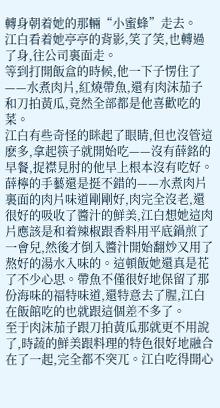轉身朝着她的那輛“小蜜蜂”走去。
江白看着她亭亭的背影,笑了笑,也轉過了身,往公司裏面走。
等到打開飯盒的時候,他一下子愣住了——水煮肉片,紅燒帶魚,還有肉沫茄子和刀拍黃瓜,竟然全部都是他喜歡吃的菜。
江白有些奇怪的眯起了眼睛,但也沒管這麽多,拿起筷子就開始吃——沒有薛銘的早餐,捉襟見肘的他早上根本沒有吃好。
薛檸的手藝還是挺不錯的——水煮肉片裏面的肉片味道剛剛好,肉完全沒老,還很好的吸收了醬汁的鮮美,江白想她這肉片應該是和着辣椒跟香料用平底鍋煎了一會兒,然後才倒入醬汁開始翻炒又用了熬好的湯水入味的。這頓飯她還真是花了不少心思。帶魚不僅很好地保留了那份海味的福特味道,還特意去了腥,江白在飯館吃的也就跟這個差不多了。
至于肉沫茄子跟刀拍黃瓜那就更不用說了,時蔬的鮮美跟料理的特色很好地融合在了一起,完全都不突兀。江白吃得開心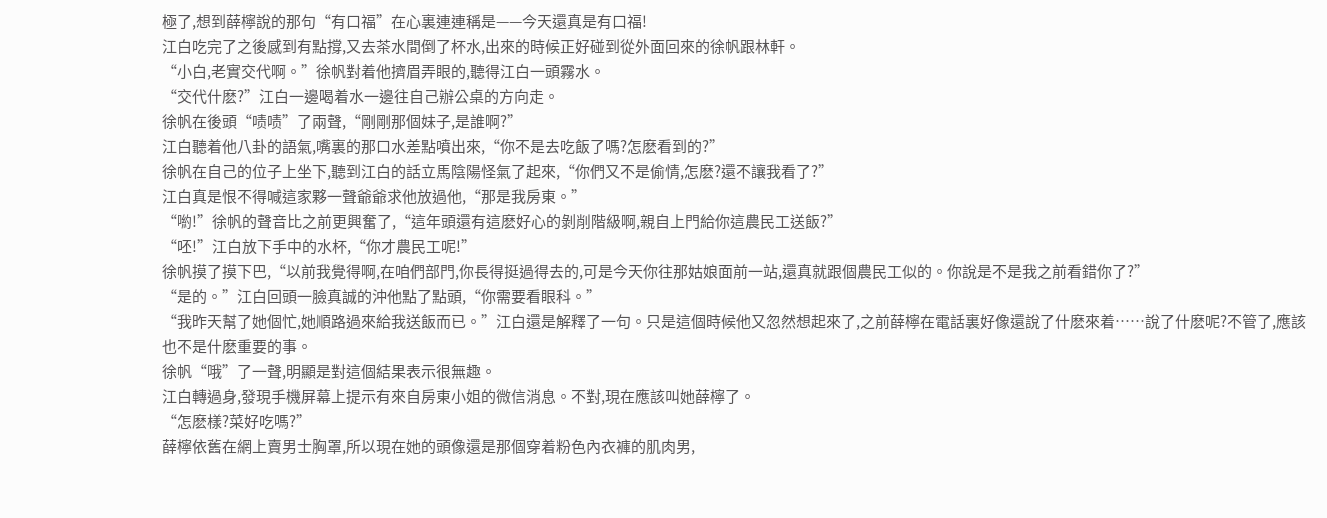極了,想到薛檸說的那句“有口福”在心裏連連稱是——今天還真是有口福!
江白吃完了之後感到有點撐,又去茶水間倒了杯水,出來的時候正好碰到從外面回來的徐帆跟林軒。
“小白,老實交代啊。”徐帆對着他擠眉弄眼的,聽得江白一頭霧水。
“交代什麽?”江白一邊喝着水一邊往自己辦公桌的方向走。
徐帆在後頭“啧啧”了兩聲,“剛剛那個妹子,是誰啊?”
江白聽着他八卦的語氣,嘴裏的那口水差點噴出來,“你不是去吃飯了嗎?怎麽看到的?”
徐帆在自己的位子上坐下,聽到江白的話立馬陰陽怪氣了起來,“你們又不是偷情,怎麽?還不讓我看了?”
江白真是恨不得喊這家夥一聲爺爺求他放過他,“那是我房東。”
“喲!”徐帆的聲音比之前更興奮了,“這年頭還有這麽好心的剝削階級啊,親自上門給你這農民工送飯?”
“呸!”江白放下手中的水杯,“你才農民工呢!”
徐帆摸了摸下巴,“以前我覺得啊,在咱們部門,你長得挺過得去的,可是今天你往那姑娘面前一站,還真就跟個農民工似的。你說是不是我之前看錯你了?”
“是的。”江白回頭一臉真誠的沖他點了點頭,“你需要看眼科。”
“我昨天幫了她個忙,她順路過來給我送飯而已。”江白還是解釋了一句。只是這個時候他又忽然想起來了,之前薛檸在電話裏好像還說了什麽來着……說了什麽呢?不管了,應該也不是什麽重要的事。
徐帆“哦”了一聲,明顯是對這個結果表示很無趣。
江白轉過身,發現手機屏幕上提示有來自房東小姐的微信消息。不對,現在應該叫她薛檸了。
“怎麽樣?菜好吃嗎?”
薛檸依舊在網上賣男士胸罩,所以現在她的頭像還是那個穿着粉色內衣褲的肌肉男,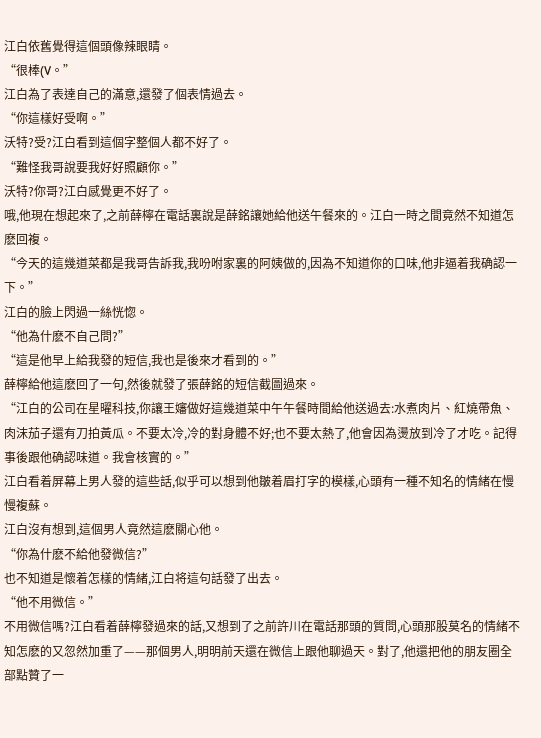江白依舊覺得這個頭像辣眼睛。
“很棒(V。”
江白為了表達自己的滿意,還發了個表情過去。
“你這樣好受啊。”
沃特?受?江白看到這個字整個人都不好了。
“難怪我哥說要我好好照顧你。”
沃特?你哥?江白感覺更不好了。
哦,他現在想起來了,之前薛檸在電話裏說是薛銘讓她給他送午餐來的。江白一時之間竟然不知道怎麽回複。
“今天的這幾道菜都是我哥告訴我,我吩咐家裏的阿姨做的,因為不知道你的口味,他非逼着我确認一下。”
江白的臉上閃過一絲恍惚。
“他為什麽不自己問?”
“這是他早上給我發的短信,我也是後來才看到的。”
薛檸給他這麽回了一句,然後就發了張薛銘的短信截圖過來。
“江白的公司在星曜科技,你讓王嬸做好這幾道菜中午午餐時間給他送過去:水煮肉片、紅燒帶魚、肉沫茄子還有刀拍黃瓜。不要太冷,冷的對身體不好;也不要太熱了,他會因為燙放到冷了才吃。記得事後跟他确認味道。我會核實的。”
江白看着屏幕上男人發的這些話,似乎可以想到他皺着眉打字的模樣,心頭有一種不知名的情緒在慢慢複蘇。
江白沒有想到,這個男人竟然這麽關心他。
“你為什麽不給他發微信?”
也不知道是懷着怎樣的情緒,江白将這句話發了出去。
“他不用微信。”
不用微信嗎?江白看着薛檸發過來的話,又想到了之前許川在電話那頭的質問,心頭那股莫名的情緒不知怎麽的又忽然加重了——那個男人,明明前天還在微信上跟他聊過天。對了,他還把他的朋友圈全部點贊了一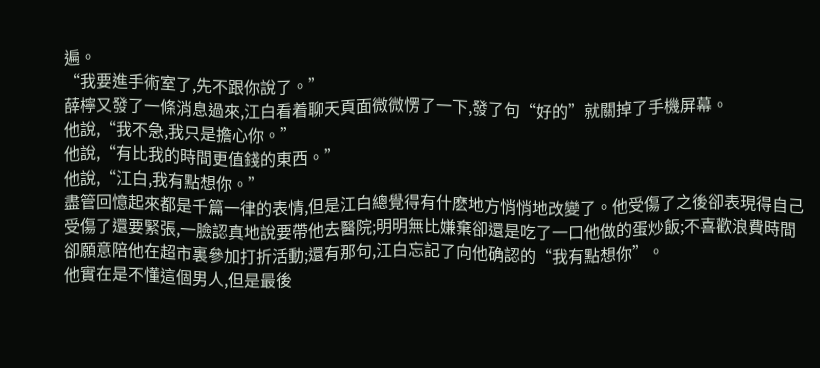遍。
“我要進手術室了,先不跟你說了。”
薛檸又發了一條消息過來,江白看着聊天頁面微微愣了一下,發了句“好的”就關掉了手機屏幕。
他說,“我不急,我只是擔心你。”
他說,“有比我的時間更值錢的東西。”
他說,“江白,我有點想你。”
盡管回憶起來都是千篇一律的表情,但是江白總覺得有什麽地方悄悄地改變了。他受傷了之後卻表現得自己受傷了還要緊張,一臉認真地說要帶他去醫院;明明無比嫌棄卻還是吃了一口他做的蛋炒飯;不喜歡浪費時間卻願意陪他在超市裏參加打折活動;還有那句,江白忘記了向他确認的“我有點想你”。
他實在是不懂這個男人,但是最後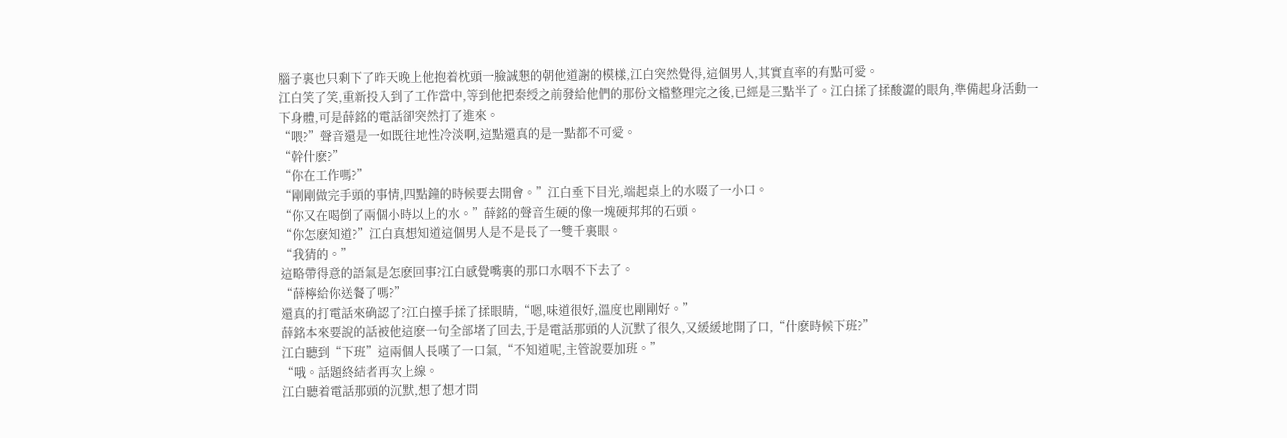腦子裏也只剩下了昨天晚上他抱着枕頭一臉誠懇的朝他道謝的模樣,江白突然覺得,這個男人,其實直率的有點可愛。
江白笑了笑,重新投入到了工作當中,等到他把秦绶之前發給他們的那份文檔整理完之後,已經是三點半了。江白揉了揉酸澀的眼角,準備起身活動一下身體,可是薛銘的電話卻突然打了進來。
“喂?”聲音還是一如既往地性冷淡啊,這點還真的是一點都不可愛。
“幹什麽?”
“你在工作嗎?”
“剛剛做完手頭的事情,四點鐘的時候要去開會。”江白垂下目光,端起桌上的水啜了一小口。
“你又在喝倒了兩個小時以上的水。”薛銘的聲音生硬的像一塊硬邦邦的石頭。
“你怎麽知道?”江白真想知道這個男人是不是長了一雙千裏眼。
“我猜的。”
這略帶得意的語氣是怎麽回事?江白感覺嘴裏的那口水咽不下去了。
“薛檸給你送餐了嗎?”
還真的打電話來确認了?江白擡手揉了揉眼睛,“嗯,味道很好,溫度也剛剛好。”
薛銘本來要說的話被他這麽一句全部堵了回去,于是電話那頭的人沉默了很久,又緩緩地開了口,“什麽時候下班?”
江白聽到“下班”這兩個人長嘆了一口氣,“不知道呢,主管說要加班。”
“哦。話題終結者再次上線。
江白聽着電話那頭的沉默,想了想才問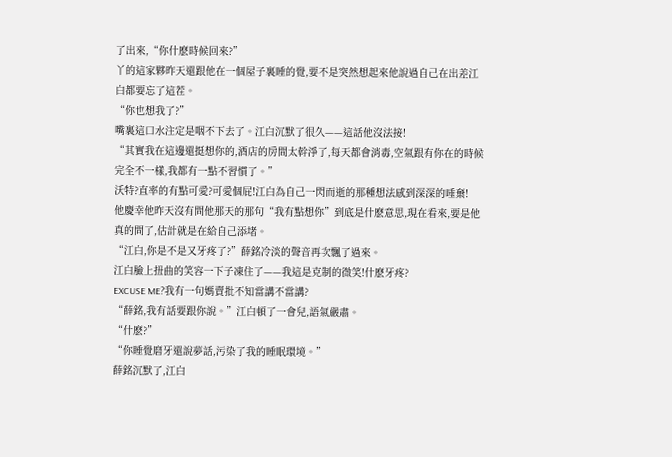了出來,“你什麽時候回來?”
丫的這家夥昨天還跟他在一個屋子裏睡的覺,要不是突然想起來他說過自己在出差江白都要忘了這茬。
“你也想我了?”
嘴裏這口水注定是咽不下去了。江白沉默了很久——這話他沒法接!
“其實我在這邊還挺想你的,酒店的房間太幹淨了,每天都會消毒,空氣跟有你在的時候完全不一樣,我都有一點不習慣了。”
沃特?直率的有點可愛?可愛個屁!江白為自己一閃而逝的那種想法感到深深的唾棄!
他慶幸他昨天沒有問他那天的那句“我有點想你”到底是什麽意思,現在看來,要是他真的問了,估計就是在給自己添堵。
“江白,你是不是又牙疼了?”薛銘冷淡的聲音再次飄了過來。
江白臉上扭曲的笑容一下子凍住了——我這是克制的微笑!什麽牙疼?
EXCUSE ME?我有一句媽賣批不知當講不當講?
“薛銘,我有話要跟你說。”江白頓了一會兒,語氣嚴肅。
“什麽?”
“你睡覺磨牙還說夢話,污染了我的睡眠環境。”
薛銘沉默了,江白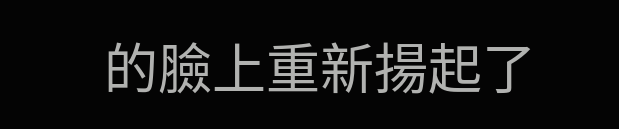的臉上重新揚起了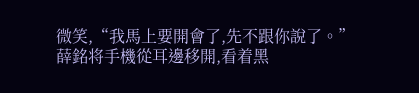微笑,“我馬上要開會了,先不跟你說了。”
薛銘将手機從耳邊移開,看着黑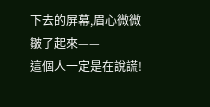下去的屏幕,眉心微微皺了起來——
這個人一定是在說謊!